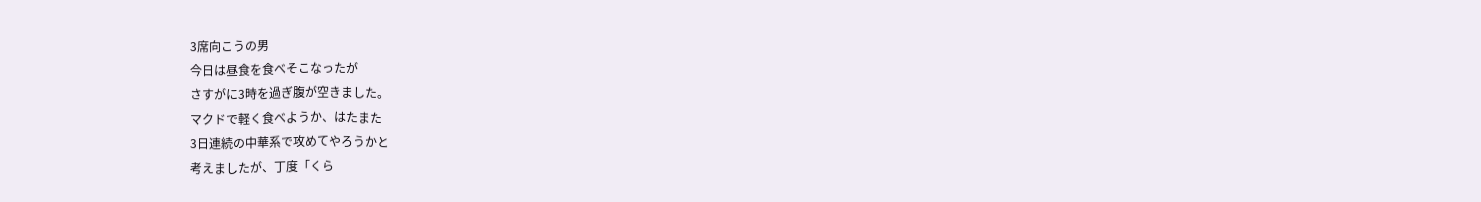3席向こうの男
今日は昼食を食べそこなったが
さすがに3時を過ぎ腹が空きました。
マクドで軽く食べようか、はたまた
3日連続の中華系で攻めてやろうかと
考えましたが、丁度「くら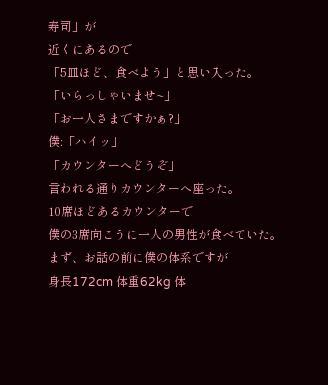寿司」が
近くにあるので
「5皿ほど、食べよう」と思い入った。
「いらっしゃいませ~」
「お一人さまですかぁ?」
僕:「ハイッ」
「カウンターへどうぞ」
言われる通りカウンターへ座った。
10席ほどあるカウンターで
僕の3席向こうに一人の男性が食べていた。
まず、お話の前に僕の体系ですが
身長172cm 体重62kg 体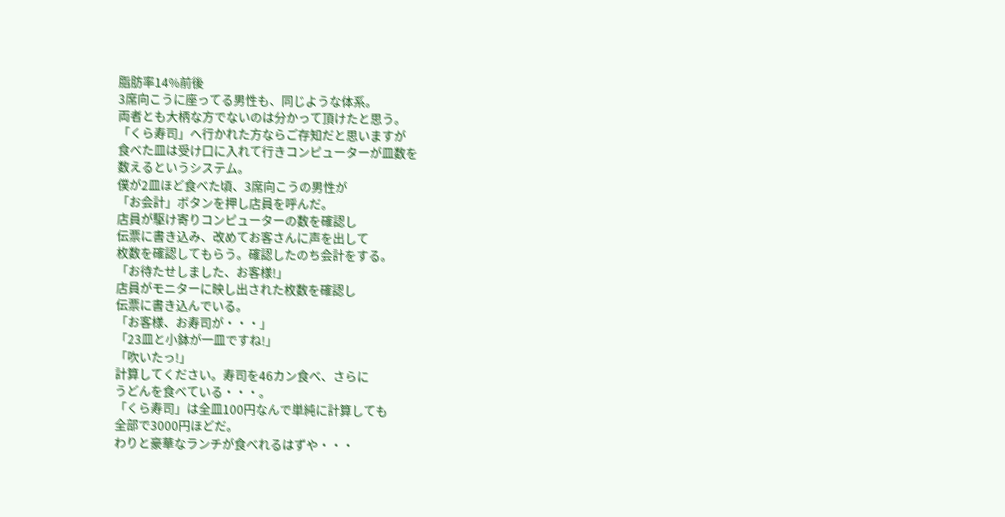脂肪率14%前後
3席向こうに座ってる男性も、同じような体系。
両者とも大柄な方でないのは分かって頂けたと思う。
「くら寿司」へ行かれた方ならご存知だと思いますが
食べた皿は受け口に入れて行きコンピューターが皿数を
数えるというシステム。
僕が2皿ほど食べた頃、3席向こうの男性が
「お会計」ボタンを押し店員を呼んだ。
店員が駆け寄りコンピューターの数を確認し
伝票に書き込み、改めてお客さんに声を出して
枚数を確認してもらう。確認したのち会計をする。
「お待たせしました、お客様!」
店員がモニターに映し出された枚数を確認し
伝票に書き込んでいる。
「お客様、お寿司が・・・」
「23皿と小鉢が一皿ですね!」
「吹いたっ!」
計算してください。寿司を46カン食べ、さらに
うどんを食べている・・・。
「くら寿司」は全皿100円なんで単純に計算しても
全部で3000円ほどだ。
わりと豪華なランチが食べれるはずや・・・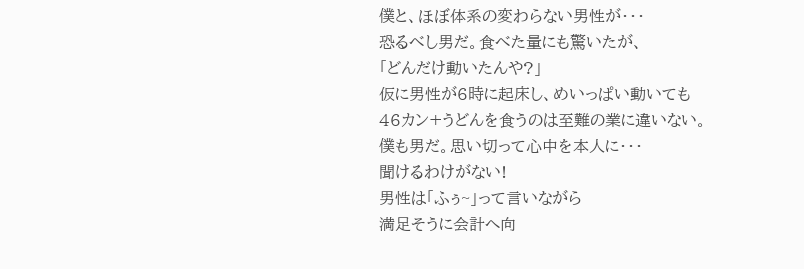僕と、ほぼ体系の変わらない男性が・・・
恐るべし男だ。食べた量にも驚いたが、
「どんだけ動いたんや?」
仮に男性が6時に起床し、めいっぱい動いても
46カン+うどんを食うのは至難の業に違いない。
僕も男だ。思い切って心中を本人に・・・
聞けるわけがない!
男性は「ふぅ~」って言いながら
満足そうに会計へ向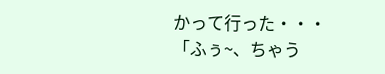かって行った・・・
「ふぅ~、ちゃう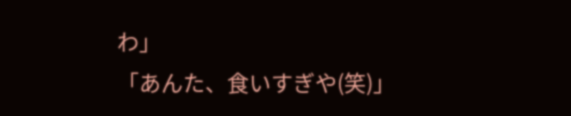わ」
「あんた、食いすぎや(笑)」